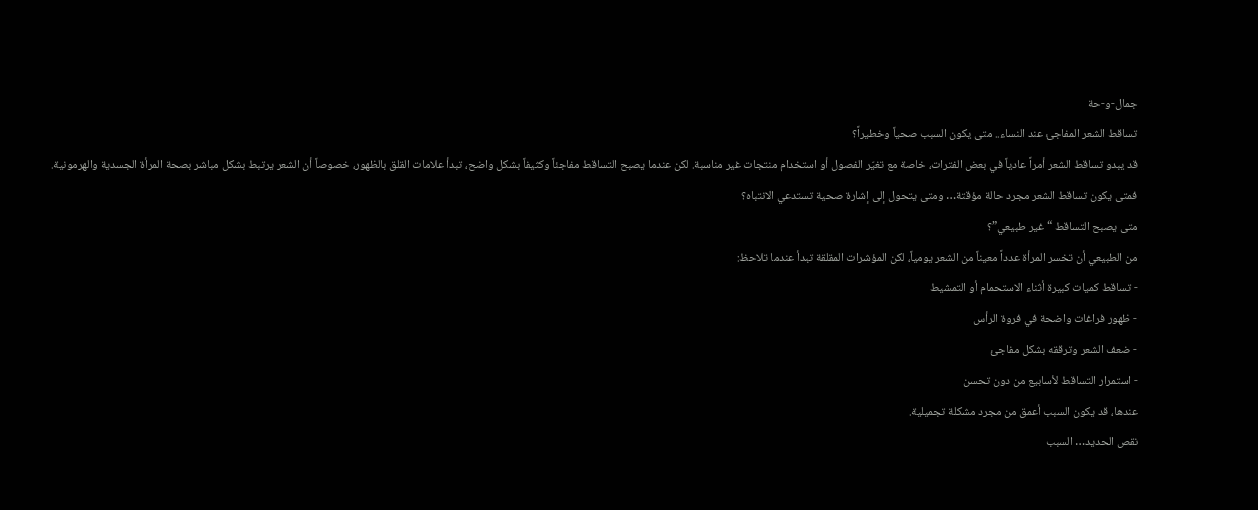جمال-و-حة
تساقط الشعر المفاجئ عند النساء.. متى يكون السبب صحياً وخطيراً؟
قد يبدو تساقط الشعر أمراً عادياً في بعض الفترات، خاصة مع تغيّر الفصول أو استخدام منتجات غير مناسبة. لكن عندما يصبح التساقط مفاجئاً وكثيفاً بشكل واضح، تبدأ علامات القلق بالظهور، خصوصاً أن الشعر يرتبط بشكل مباشر بصحة المرأة الجسدية والهرمونية.
فمتى يكون تساقط الشعر مجرد حالة مؤقتة… ومتى يتحول إلى إشارة صحية تستدعي الانتباه؟
متى يصبح التساقط “غير طبيعي”؟
من الطبيعي أن تخسر المرأة عدداً معيناً من الشعر يومياً، لكن المؤشرات المقلقة تبدأ عندما تلاحظ:
- تساقط كميات كبيرة أثناء الاستحمام أو التمشيط
- ظهور فراغات واضحة في فروة الرأس
- ضعف الشعر وترققه بشكل مفاجئ
- استمرار التساقط لأسابيع من دون تحسن
عندها، قد يكون السبب أعمق من مجرد مشكلة تجميلية.
نقص الحديد… السبب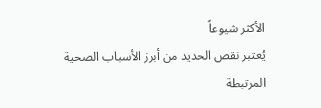الأكثر شيوعاً
يُعتبر نقص الحديد من أبرز الأسباب الصحية المرتبطة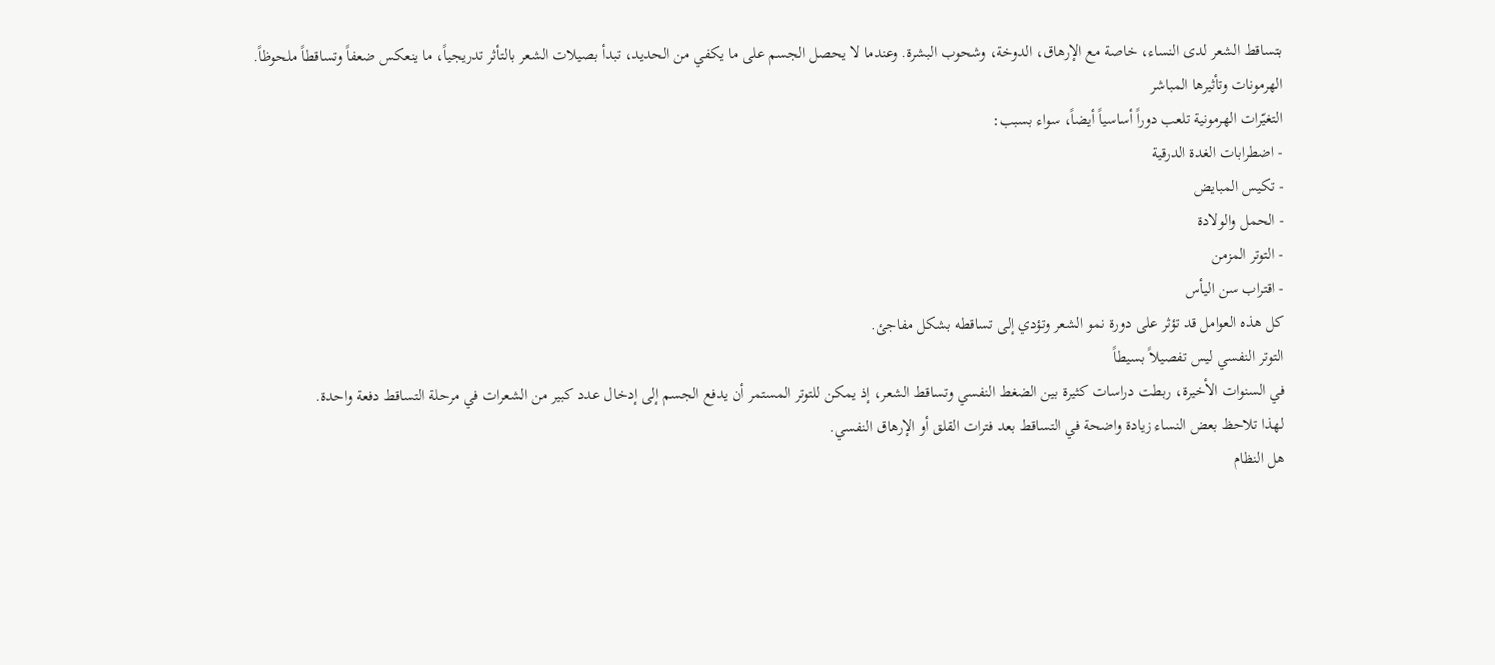بتساقط الشعر لدى النساء، خاصة مع الإرهاق، الدوخة، وشحوب البشرة. وعندما لا يحصل الجسم على ما يكفي من الحديد، تبدأ بصيلات الشعر بالتأثر تدريجياً، ما ينعكس ضعفاً وتساقطاً ملحوظاً.
الهرمونات وتأثيرها المباشر
التغيّرات الهرمونية تلعب دوراً أساسياً أيضاً، سواء بسبب:
- اضطرابات الغدة الدرقية
- تكيس المبايض
- الحمل والولادة
- التوتر المزمن
- اقتراب سن اليأس
كل هذه العوامل قد تؤثر على دورة نمو الشعر وتؤدي إلى تساقطه بشكل مفاجئ.
التوتر النفسي ليس تفصيلاً بسيطاً
في السنوات الأخيرة، ربطت دراسات كثيرة بين الضغط النفسي وتساقط الشعر، إذ يمكن للتوتر المستمر أن يدفع الجسم إلى إدخال عدد كبير من الشعرات في مرحلة التساقط دفعة واحدة.
لهذا تلاحظ بعض النساء زيادة واضحة في التساقط بعد فترات القلق أو الإرهاق النفسي.
هل النظام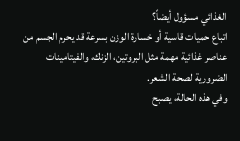الغذائي مسؤول أيضاً؟
اتباع حميات قاسية أو خسارة الوزن بسرعة قد يحرم الجسم من عناصر غذائية مهمة مثل البروتين، الزنك، والفيتامينات الضرورية لصحة الشعر.
وفي هذه الحالة، يصبح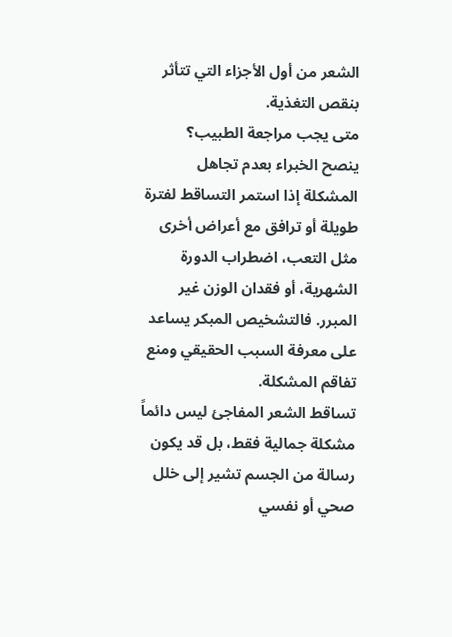الشعر من أول الأجزاء التي تتأثر بنقص التغذية.
متى يجب مراجعة الطبيب؟
ينصح الخبراء بعدم تجاهل المشكلة إذا استمر التساقط لفترة طويلة أو ترافق مع أعراض أخرى مثل التعب، اضطراب الدورة الشهرية، أو فقدان الوزن غير المبرر. فالتشخيص المبكر يساعد على معرفة السبب الحقيقي ومنع تفاقم المشكلة.
تساقط الشعر المفاجئ ليس دائماً مشكلة جمالية فقط، بل قد يكون رسالة من الجسم تشير إلى خلل صحي أو نفسي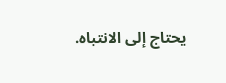يحتاج إلى الانتباه.